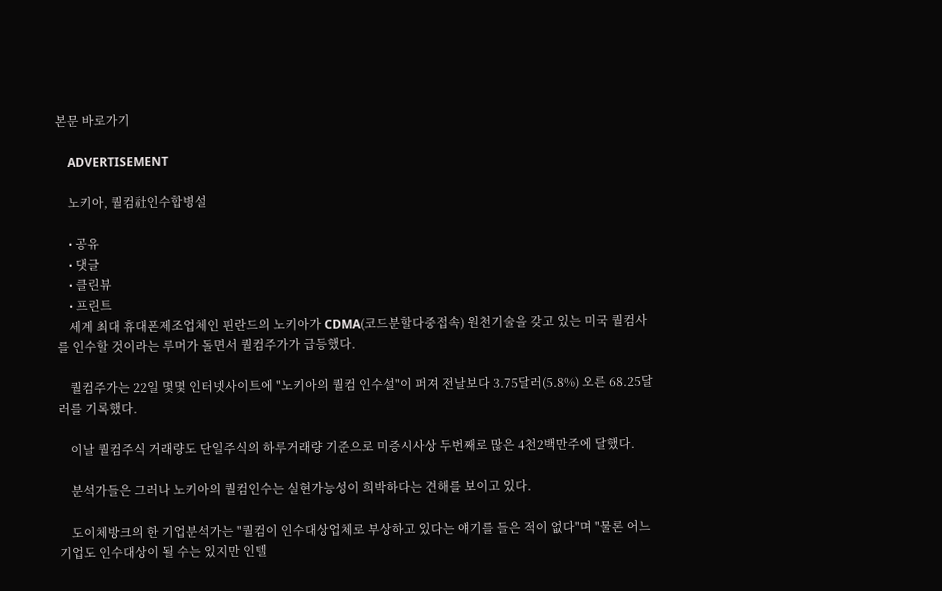본문 바로가기

    ADVERTISEMENT

    노키아, 퀄컴社인수합병설

    • 공유
    • 댓글
    • 클린뷰
    • 프린트
    세계 최대 휴대폰제조업체인 핀란드의 노키아가 CDMA(코드분할다중접속) 원천기술을 갖고 있는 미국 퀄컴사를 인수할 것이라는 루머가 돌면서 퀄컴주가가 급등했다.

    퀄컴주가는 22일 몇몇 인터넷사이트에 "노키아의 퀄컴 인수설"이 퍼져 전날보다 3.75달러(5.8%) 오른 68.25달러를 기록했다.

    이날 퀄컴주식 거래량도 단일주식의 하루거래량 기준으로 미증시사상 두번째로 많은 4천2백만주에 달했다.

    분석가들은 그러나 노키아의 퀄컴인수는 실현가능성이 희박하다는 견해를 보이고 있다.

    도이체방크의 한 기업분석가는 "퀄컴이 인수대상업체로 부상하고 있다는 얘기를 들은 적이 없다"며 "물론 어느 기업도 인수대상이 될 수는 있지만 인텔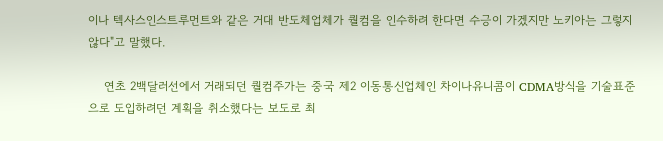이나 텍사스인스트루먼트와 같은 거대 반도체업체가 퀄컴을 인수하려 한다면 수긍이 가겠지만 노키아는 그렇지 않다"고 말했다.

    연초 2백달러선에서 거래되던 퀄컴주가는 중국 제2 이동통신업체인 차이나유니콤이 CDMA방식을 기술표준으로 도입하려던 계획을 취소했다는 보도로 최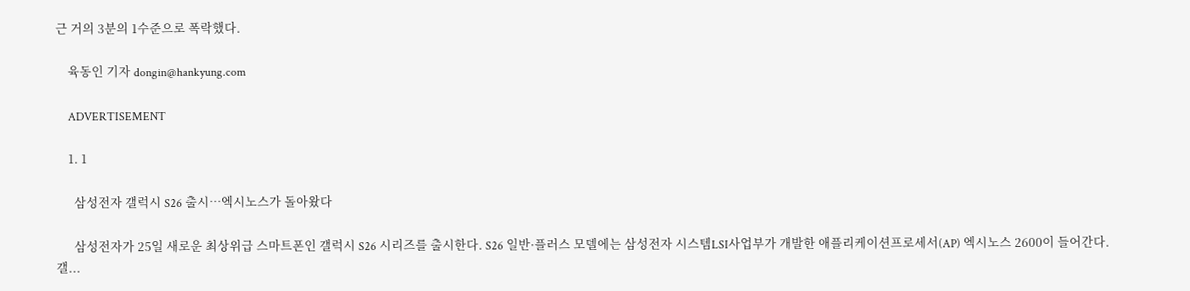근 거의 3분의 1수준으로 폭락했다.

    육동인 기자 dongin@hankyung.com

    ADVERTISEMENT

    1. 1

      삼성전자 갤럭시 S26 출시…엑시노스가 돌아왔다

      삼성전자가 25일 새로운 최상위급 스마트폰인 갤럭시 S26 시리즈를 출시한다. S26 일반·플러스 모델에는 삼성전자 시스템LSI사업부가 개발한 애플리케이션프로세서(AP) 엑시노스 2600이 들어간다. 갤...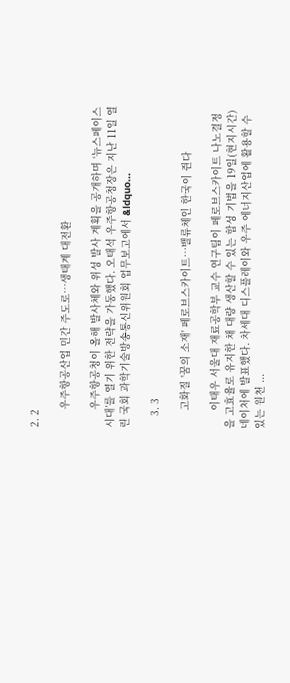2. 2

      우주항공산업 민간 주도로…생태계 대전환

      우주항공청이 올해 발사체와 위성 발사 계획을 공개하며 ‘뉴스페이스 시대’를 열기 위한 전략을 가동했다. 오태석 우주항공청장은 지난 11일 열린 국회 과학기술방송통신위원회 업무보고에서 &ldquo...

    3. 3

      고화질 '꿈의 소재' 페로브스카이트…밸류체인 한국이 쥔다

      이태우 서울대 재료공학부 교수 연구팀이 페로브스카이트 나노결정을 고효율로 유지한 채 대량 생산할 수 있는 합성 기법을 19일(현지시간) 네이처에 발표했다. 차세대 디스플레이와 우주 에너지산업에 활용할 수 있는 원천 ...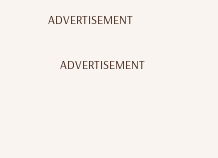ADVERTISEMENT

    ADVERTISEMENT